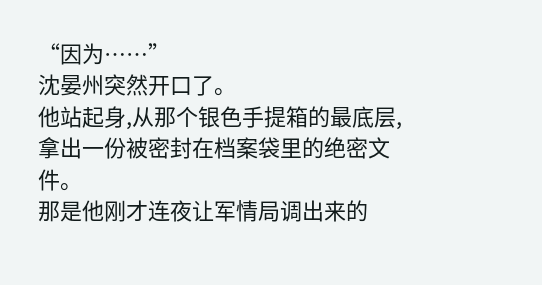“因为……”
沈晏州突然开口了。
他站起身,从那个银色手提箱的最底层,拿出一份被密封在档案袋里的绝密文件。
那是他刚才连夜让军情局调出来的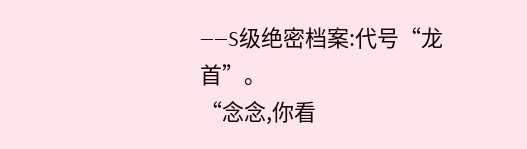——S级绝密档案:代号“龙首”。
“念念,你看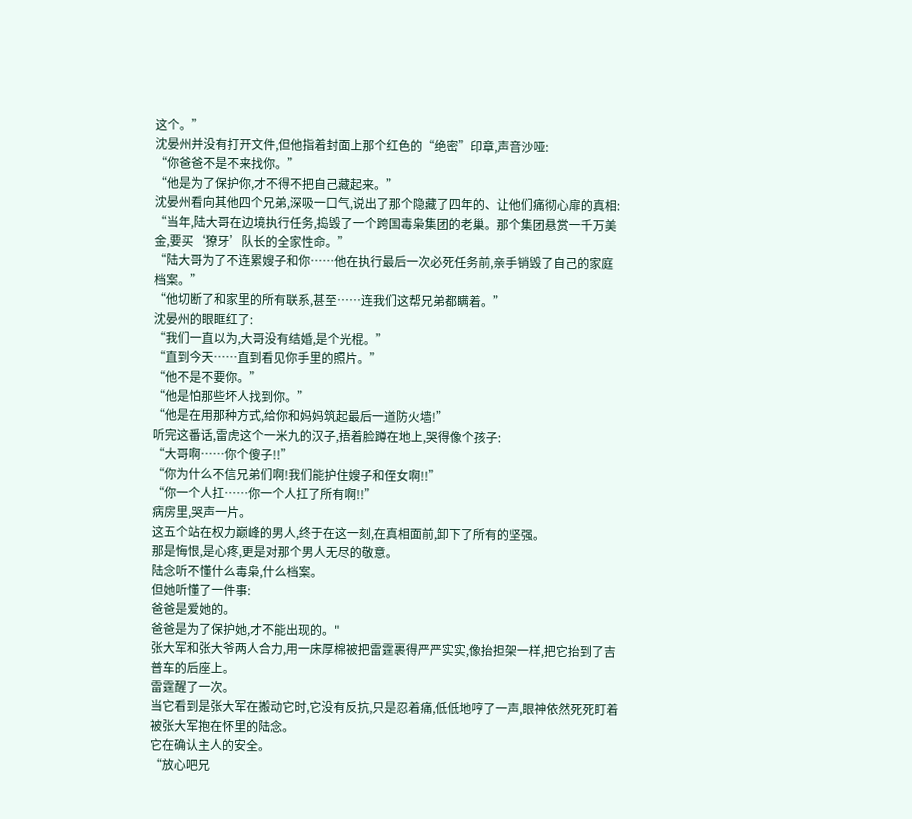这个。”
沈晏州并没有打开文件,但他指着封面上那个红色的“绝密”印章,声音沙哑:
“你爸爸不是不来找你。”
“他是为了保护你,才不得不把自己藏起来。”
沈晏州看向其他四个兄弟,深吸一口气,说出了那个隐藏了四年的、让他们痛彻心扉的真相:
“当年,陆大哥在边境执行任务,捣毁了一个跨国毒枭集团的老巢。那个集团悬赏一千万美金,要买‘獠牙’队长的全家性命。”
“陆大哥为了不连累嫂子和你……他在执行最后一次必死任务前,亲手销毁了自己的家庭档案。”
“他切断了和家里的所有联系,甚至……连我们这帮兄弟都瞒着。”
沈晏州的眼眶红了:
“我们一直以为,大哥没有结婚,是个光棍。”
“直到今天……直到看见你手里的照片。”
“他不是不要你。”
“他是怕那些坏人找到你。”
“他是在用那种方式,给你和妈妈筑起最后一道防火墙!”
听完这番话,雷虎这个一米九的汉子,捂着脸蹲在地上,哭得像个孩子:
“大哥啊……你个傻子!!”
“你为什么不信兄弟们啊!我们能护住嫂子和侄女啊!!”
“你一个人扛……你一个人扛了所有啊!!”
病房里,哭声一片。
这五个站在权力巅峰的男人,终于在这一刻,在真相面前,卸下了所有的坚强。
那是悔恨,是心疼,更是对那个男人无尽的敬意。
陆念听不懂什么毒枭,什么档案。
但她听懂了一件事:
爸爸是爱她的。
爸爸是为了保护她,才不能出现的。"
张大军和张大爷两人合力,用一床厚棉被把雷霆裹得严严实实,像抬担架一样,把它抬到了吉普车的后座上。
雷霆醒了一次。
当它看到是张大军在搬动它时,它没有反抗,只是忍着痛,低低地哼了一声,眼神依然死死盯着被张大军抱在怀里的陆念。
它在确认主人的安全。
“放心吧兄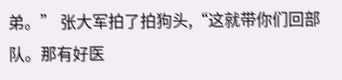弟。” 张大军拍了拍狗头,“这就带你们回部队。那有好医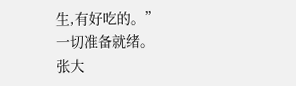生,有好吃的。”
一切准备就绪。
张大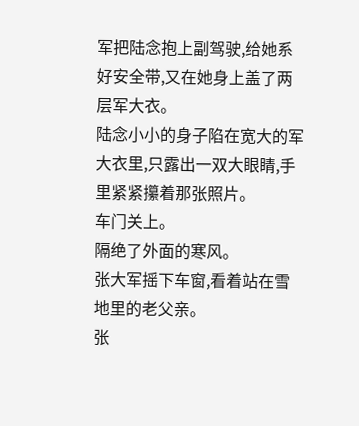军把陆念抱上副驾驶,给她系好安全带,又在她身上盖了两层军大衣。
陆念小小的身子陷在宽大的军大衣里,只露出一双大眼睛,手里紧紧攥着那张照片。
车门关上。
隔绝了外面的寒风。
张大军摇下车窗,看着站在雪地里的老父亲。
张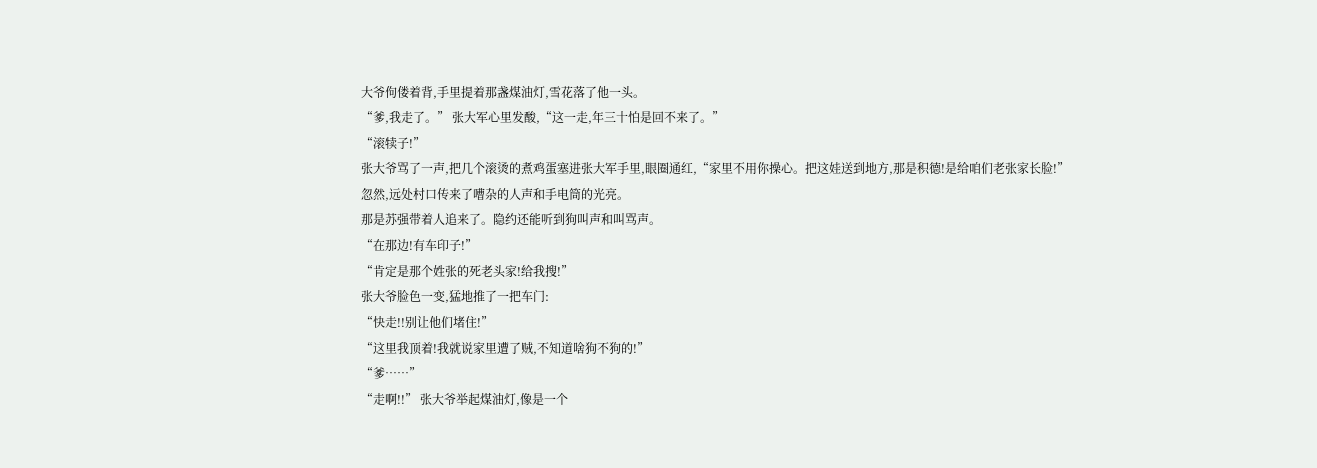大爷佝偻着背,手里提着那盏煤油灯,雪花落了他一头。
“爹,我走了。” 张大军心里发酸,“这一走,年三十怕是回不来了。”
“滚犊子!”
张大爷骂了一声,把几个滚烫的煮鸡蛋塞进张大军手里,眼圈通红,“家里不用你操心。把这娃送到地方,那是积德!是给咱们老张家长脸!”
忽然,远处村口传来了嘈杂的人声和手电筒的光亮。
那是苏强带着人追来了。隐约还能听到狗叫声和叫骂声。
“在那边!有车印子!”
“肯定是那个姓张的死老头家!给我搜!”
张大爷脸色一变,猛地推了一把车门:
“快走!!别让他们堵住!”
“这里我顶着!我就说家里遭了贼,不知道啥狗不狗的!”
“爹……”
“走啊!!” 张大爷举起煤油灯,像是一个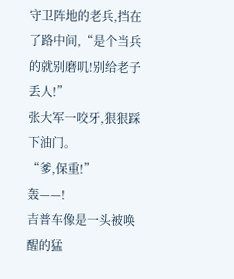守卫阵地的老兵,挡在了路中间,“是个当兵的就别磨叽!别给老子丢人!”
张大军一咬牙,狠狠踩下油门。
“爹,保重!”
轰——!
吉普车像是一头被唤醒的猛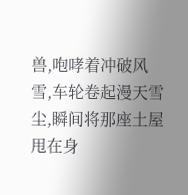兽,咆哮着冲破风雪,车轮卷起漫天雪尘,瞬间将那座土屋甩在身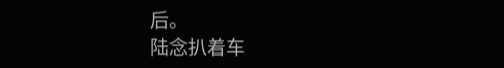后。
陆念扒着车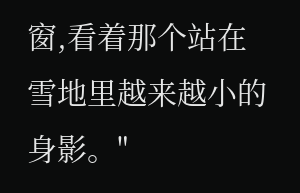窗,看着那个站在雪地里越来越小的身影。"